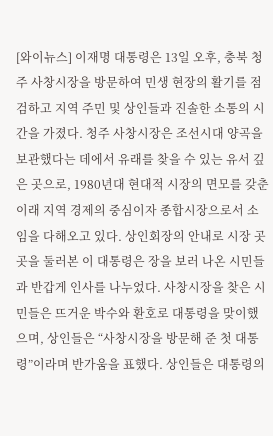[와이뉴스] 이재명 대통령은 13일 오후, 충북 청주 사창시장을 방문하여 민생 현장의 활기를 점검하고 지역 주민 및 상인들과 진솔한 소통의 시간을 가졌다. 청주 사창시장은 조선시대 양곡을 보관했다는 데에서 유래를 찾을 수 있는 유서 깊은 곳으로, 1980년대 현대적 시장의 면모를 갖춘 이래 지역 경제의 중심이자 종합시장으로서 소임을 다해오고 있다. 상인회장의 안내로 시장 곳곳을 둘러본 이 대통령은 장을 보러 나온 시민들과 반갑게 인사를 나누었다. 사창시장을 찾은 시민들은 뜨거운 박수와 환호로 대통령을 맞이했으며, 상인들은 “사창시장을 방문해 준 첫 대통령”이라며 반가움을 표했다. 상인들은 대통령의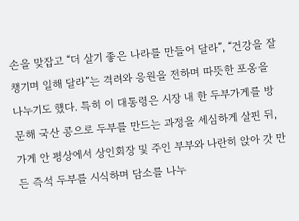손을 맞잡고 “더 살기 좋은 나라를 만들어 달라”, “건강을 잘 챙기며 일해 달라”는 격려와 응원을 전하며 따뜻한 포옹을 나누기도 했다. 특히 이 대통령은 시장 내 한 두부가게를 방문해 국산 콩으로 두부를 만드는 과정을 세심하게 살핀 뒤, 가게 안 평상에서 상인회장 및 주인 부부와 나란히 앉아 갓 만든 즉석 두부를 시식하며 담소를 나누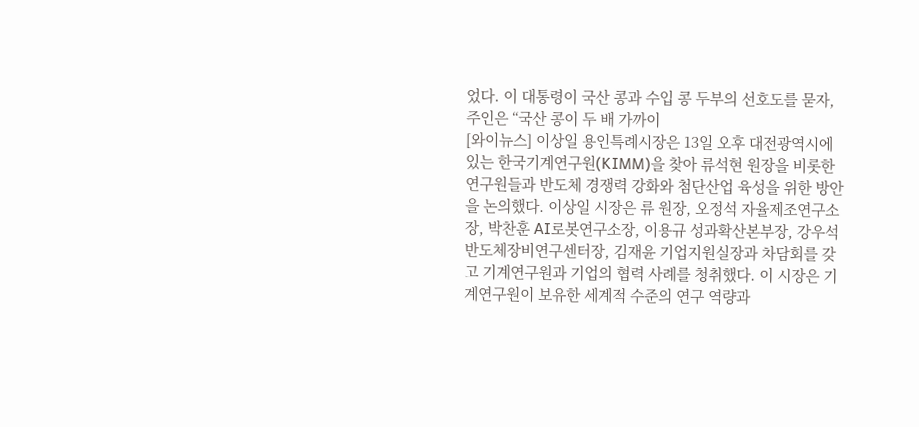었다. 이 대통령이 국산 콩과 수입 콩 두부의 선호도를 묻자, 주인은 “국산 콩이 두 배 가까이
[와이뉴스] 이상일 용인특례시장은 13일 오후 대전광역시에 있는 한국기계연구원(KIMM)을 찾아 류석현 원장을 비롯한 연구원들과 반도체 경쟁력 강화와 첨단산업 육성을 위한 방안을 논의했다. 이상일 시장은 류 원장, 오정석 자율제조연구소장, 박찬훈 AI로봇연구소장, 이용규 성과확산본부장, 강우석 반도체장비연구센터장, 김재윤 기업지원실장과 차담회를 갖고 기계연구원과 기업의 협력 사례를 청취했다. 이 시장은 기계연구원이 보유한 세계적 수준의 연구 역량과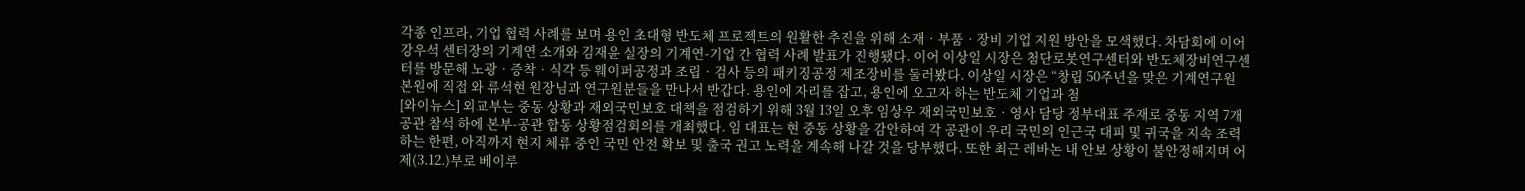각종 인프라, 기업 협력 사례를 보며 용인 초대형 반도체 프로젝트의 원활한 추진을 위해 소재‧부품‧장비 기업 지원 방안을 모색했다. 차담회에 이어 강우석 센터장의 기계연 소개와 김재윤 실장의 기계연-기업 간 협력 사례 발표가 진행됐다. 이어 이상일 시장은 첨단로봇연구센터와 반도체장비연구센터를 방문해 노광‧증착‧식각 등 웨이퍼공정과 조립‧검사 등의 패키징공정 제조장비를 둘러봤다. 이상일 시장은 “창립 50주년을 맞은 기계연구원 본원에 직접 와 류석현 원장님과 연구원분들을 만나서 반갑다. 용인에 자리를 잡고, 용인에 오고자 하는 반도체 기업과 첨
[와이뉴스] 외교부는 중동 상황과 재외국민보호 대책을 점검하기 위해 3월 13일 오후 임상우 재외국민보호‧영사 담당 정부대표 주재로 중동 지역 7개 공관 참석 하에 본부-공관 합동 상황점검회의를 개최했다. 임 대표는 현 중동 상황을 감안하여 각 공관이 우리 국민의 인근국 대피 및 귀국을 지속 조력하는 한편, 아직까지 현지 체류 중인 국민 안전 확보 및 출국 권고 노력을 계속해 나갈 것을 당부했다. 또한 최근 레바논 내 안보 상황이 불안정해지며 어제(3.12.)부로 베이루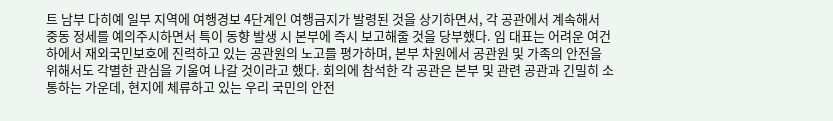트 남부 다히예 일부 지역에 여행경보 4단계인 여행금지가 발령된 것을 상기하면서, 각 공관에서 계속해서 중동 정세를 예의주시하면서 특이 동향 발생 시 본부에 즉시 보고해줄 것을 당부했다. 임 대표는 어려운 여건 하에서 재외국민보호에 진력하고 있는 공관원의 노고를 평가하며, 본부 차원에서 공관원 및 가족의 안전을 위해서도 각별한 관심을 기울여 나갈 것이라고 했다. 회의에 참석한 각 공관은 본부 및 관련 공관과 긴밀히 소통하는 가운데, 현지에 체류하고 있는 우리 국민의 안전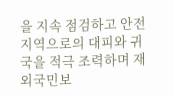을 지속 점검하고 안전 지역으로의 대피와 귀국을 적극 조력하며 재외국민보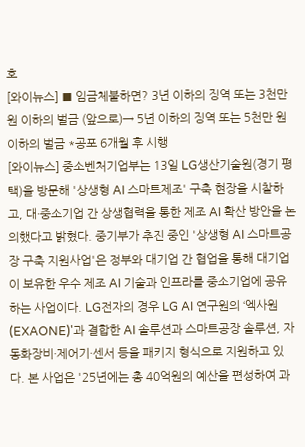호
[와이뉴스] ■ 임금체불하면? 3년 이하의 징역 또는 3천만 원 이하의 벌금 (앞으로)→ 5년 이하의 징역 또는 5천만 원 이하의 벌금 *공포 6개월 후 시행
[와이뉴스] 중소벤처기업부는 13일 LG생산기술원(경기 평택)을 방문해 '상생형 AI 스마트제조' 구축 현장을 시찰하고, 대·중소기업 간 상생협력을 통한 제조 AI 확산 방안을 논의했다고 밝혔다. 중기부가 추진 중인 '상생형 AI 스마트공장 구축 지원사업'은 정부와 대기업 간 협업을 통해 대기업이 보유한 우수 제조 AI 기술과 인프라를 중소기업에 공유하는 사업이다. LG전자의 경우 LG AI 연구원의 ‘엑사원(EXAONE)'과 결합한 AI 솔루션과 스마트공장 솔루션, 자동화장비·제어기·센서 등을 패키지 형식으로 지원하고 있다. 본 사업은 '25년에는 총 40억원의 예산을 편성하여 과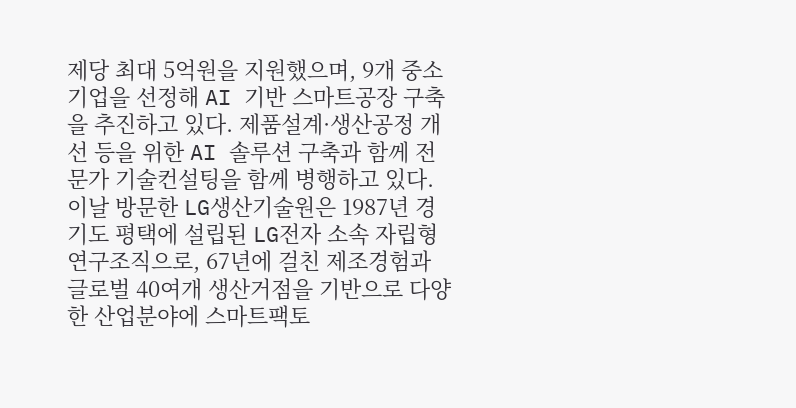제당 최대 5억원을 지원했으며, 9개 중소기업을 선정해 AI 기반 스마트공장 구축을 추진하고 있다. 제품설계·생산공정 개선 등을 위한 AI 솔루션 구축과 함께 전문가 기술컨설팅을 함께 병행하고 있다. 이날 방문한 LG생산기술원은 1987년 경기도 평택에 설립된 LG전자 소속 자립형 연구조직으로, 67년에 걸친 제조경험과 글로벌 40여개 생산거점을 기반으로 다양한 산업분야에 스마트팩토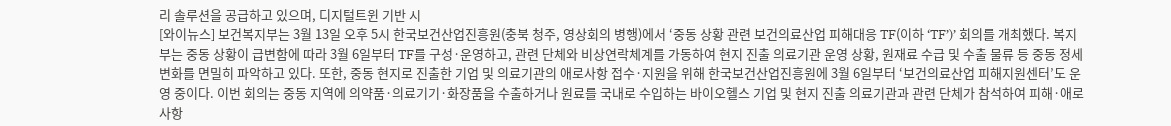리 솔루션을 공급하고 있으며, 디지털트윈 기반 시
[와이뉴스] 보건복지부는 3월 13일 오후 5시 한국보건산업진흥원(충북 청주, 영상회의 병행)에서 ‘중동 상황 관련 보건의료산업 피해대응 TF(이하 ‘TF’)’ 회의를 개최했다. 복지부는 중동 상황이 급변함에 따라 3월 6일부터 TF를 구성·운영하고, 관련 단체와 비상연락체계를 가동하여 현지 진출 의료기관 운영 상황, 원재료 수급 및 수출 물류 등 중동 정세 변화를 면밀히 파악하고 있다. 또한, 중동 현지로 진출한 기업 및 의료기관의 애로사항 접수·지원을 위해 한국보건산업진흥원에 3월 6일부터 ‘보건의료산업 피해지원센터’도 운영 중이다. 이번 회의는 중동 지역에 의약품·의료기기·화장품을 수출하거나 원료를 국내로 수입하는 바이오헬스 기업 및 현지 진출 의료기관과 관련 단체가 참석하여 피해·애로사항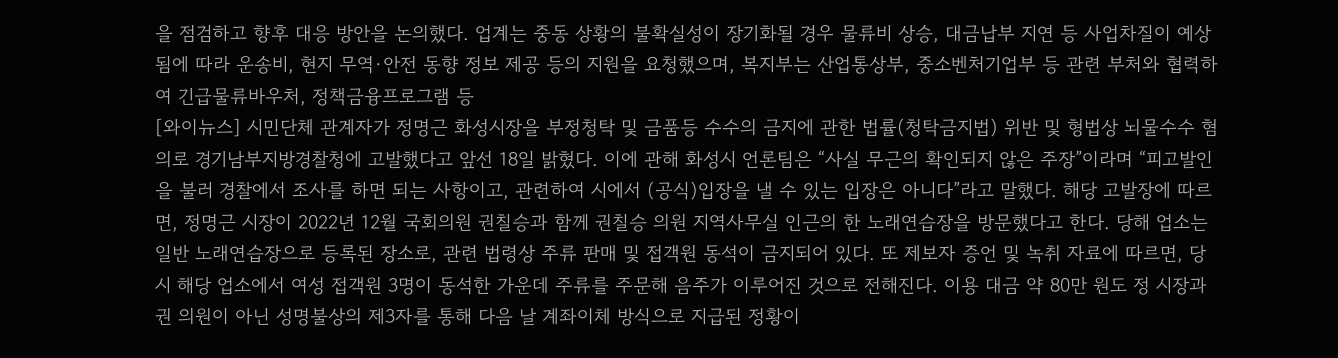을 점검하고 향후 대응 방안을 논의했다. 업계는 중동 상황의 불확실성이 장기화될 경우 물류비 상승, 대금납부 지연 등 사업차질이 예상됨에 따라 운송비, 현지 무역·안전 동향 정보 제공 등의 지원을 요청했으며, 복지부는 산업통상부, 중소벤처기업부 등 관련 부처와 협력하여 긴급물류바우처, 정책금융프로그램 등
[와이뉴스] 시민단체 관계자가 정명근 화성시장을 부정청탁 및 금품등 수수의 금지에 관한 법률(청탁금지법) 위반 및 형법상 뇌물수수 혐의로 경기남부지방경찰청에 고발했다고 앞선 18일 밝혔다. 이에 관해 화성시 언론팀은 “사실 무근의 확인되지 않은 주장”이라며 “피고발인을 불러 경찰에서 조사를 하면 되는 사항이고, 관련하여 시에서 (공식)입장을 낼 수 있는 입장은 아니다”라고 말했다. 해당 고발장에 따르면, 정명근 시장이 2022년 12월 국회의원 권칠승과 함께 권칠승 의원 지역사무실 인근의 한 노래연습장을 방문했다고 한다. 당해 업소는 일반 노래연습장으로 등록된 장소로, 관련 법령상 주류 판매 및 접객원 동석이 금지되어 있다. 또 제보자 증언 및 녹취 자료에 따르면, 당시 해당 업소에서 여성 접객원 3명이 동석한 가운데 주류를 주문해 음주가 이루어진 것으로 전해진다. 이용 대금 약 80만 원도 정 시장과 권 의원이 아닌 성명불상의 제3자를 통해 다음 날 계좌이체 방식으로 지급된 정황이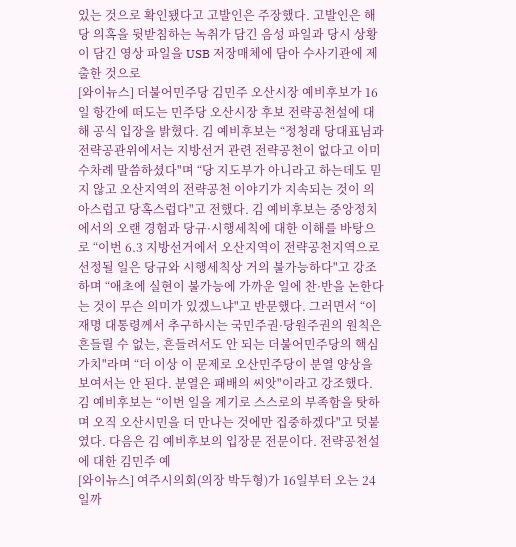있는 것으로 확인됐다고 고발인은 주장했다. 고발인은 해당 의혹을 뒷받침하는 녹취가 담긴 음성 파일과 당시 상황이 담긴 영상 파일을 USB 저장매체에 담아 수사기관에 제출한 것으로
[와이뉴스] 더불어민주당 김민주 오산시장 예비후보가 16일 항간에 떠도는 민주당 오산시장 후보 전략공천설에 대해 공식 입장을 밝혔다. 김 예비후보는 “정청래 당대표님과 전략공관위에서는 지방선거 관련 전략공천이 없다고 이미 수차례 말씀하셨다"며 “당 지도부가 아니라고 하는데도 믿지 않고 오산지역의 전략공천 이야기가 지속되는 것이 의아스럽고 당혹스럽다"고 전했다. 김 예비후보는 중앙정치에서의 오랜 경험과 당규·시행세칙에 대한 이해를 바탕으로 “이번 6.3 지방선거에서 오산지역이 전략공천지역으로 선정될 일은 당규와 시행세칙상 거의 불가능하다"고 강조하며 “애초에 실현이 불가능에 가까운 일에 찬·반을 논한다는 것이 무슨 의미가 있겠느냐"고 반문했다. 그러면서 “이재명 대통령께서 추구하시는 국민주권·당원주권의 원칙은 흔들릴 수 없는, 흔들려서도 안 되는 더불어민주당의 핵심 가치"라며 “더 이상 이 문제로 오산민주당이 분열 양상을 보여서는 안 된다. 분열은 패배의 씨앗"이라고 강조했다. 김 예비후보는 “이번 일을 계기로 스스로의 부족함을 탓하며 오직 오산시민을 더 만나는 것에만 집중하겠다"고 덧붙였다. 다음은 김 예비후보의 입장문 전문이다. 전략공천설에 대한 김민주 예
[와이뉴스] 여주시의회(의장 박두형)가 16일부터 오는 24일까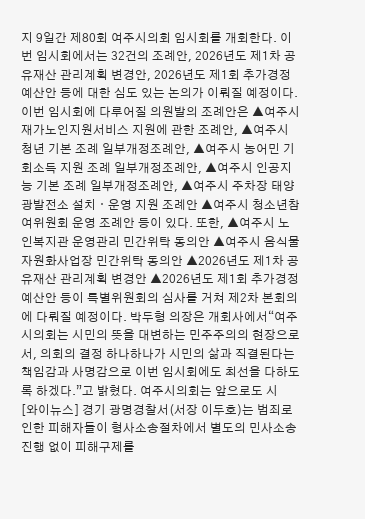지 9일간 제80회 여주시의회 임시회를 개회한다. 이번 임시회에서는 32건의 조례안, 2026년도 제1차 공유재산 관리계획 변경안, 2026년도 제1회 추가경정예산안 등에 대한 심도 있는 논의가 이뤄질 예정이다. 이번 임시회에 다루어질 의원발의 조례안은 ▲여주시 재가노인지원서비스 지원에 관한 조례안, ▲여주시 청년 기본 조례 일부개정조례안, ▲여주시 농어민 기회소득 지원 조례 일부개정조례안, ▲여주시 인공지능 기본 조례 일부개정조례안, ▲여주시 주차장 태양광발전소 설치ㆍ운영 지원 조례안 ▲여주시 청소년참여위원회 운영 조례안 등이 있다. 또한, ▲여주시 노인복지관 운영관리 민간위탁 동의안 ▲여주시 음식물 자원화사업장 민간위탁 동의안 ▲2026년도 제1차 공유재산 관리계획 변경안 ▲2026년도 제1회 추가경정예산안 등이 특별위원회의 심사를 거쳐 제2차 본회의에 다뤄질 예정이다. 박두형 의장은 개회사에서“여주시의회는 시민의 뜻을 대변하는 민주주의의 현장으로서, 의회의 결정 하나하나가 시민의 삶과 직결된다는 책임감과 사명감으로 이번 임시회에도 최선을 다하도록 하겠다.”고 밝혔다. 여주시의회는 앞으로도 시
[와이뉴스] 경기 광명경찰서(서장 이두호)는 범죄로 인한 피해자들이 형사소송절차에서 별도의 민사소송 진행 없이 피해구제를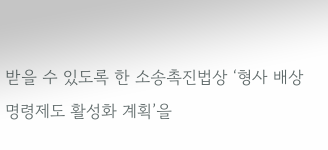받을 수 있도록 한 소송촉진법상 ‘형사 배상명령제도 활성화 계획’을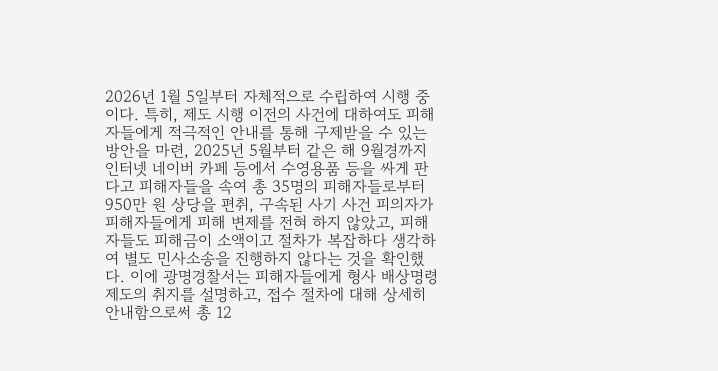2026년 1월 5일부터 자체적으로 수립하여 시행 중이다. 특히, 제도 시행 이전의 사건에 대하여도 피해자들에게 적극적인 안내를 통해 구제받을 수 있는 방안을 마련, 2025년 5월부터 같은 해 9월경까지 인터넷 네이버 카페 등에서 수영용품 등을 싸게 판다고 피해자들을 속여 총 35명의 피해자들로부터 950만 원 상당을 편취, 구속된 사기 사건 피의자가 피해자들에게 피해 변제를 전혀 하지 않았고, 피해자들도 피해금이 소액이고 절차가 복잡하다 생각하여 별도 민사소송을 진행하지 않다는 것을 확인했다. 이에 광명경찰서는 피해자들에게 형사 배상명령제도의 취지를 설명하고, 접수 절차에 대해 상세히 안내함으로써 총 12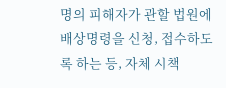명의 피해자가 관할 법원에 배상명령을 신청, 접수하도록 하는 등, 자체 시책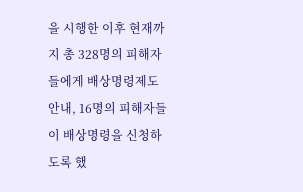을 시행한 이후 현재까지 총 328명의 피해자들에게 배상명령제도 안내, 16명의 피해자들이 배상명령을 신청하도록 했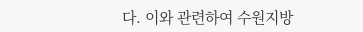다. 이와 관련하여 수원지방